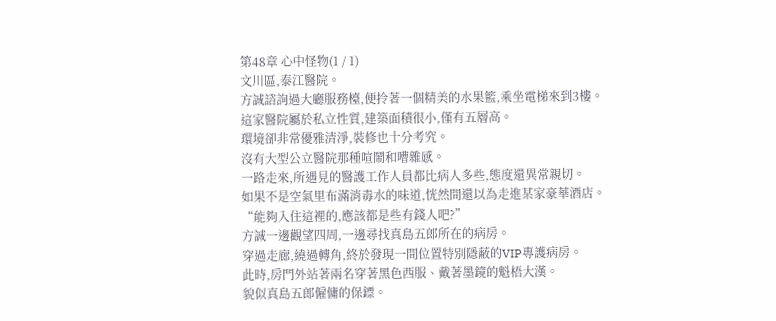第48章 心中怪物(1 / 1)
文川區,泰江醫院。
方誠諮詢過大廳服務檯,便拎著一個精美的水果籃,乘坐電梯來到3樓。
這家醫院屬於私立性質,建築面積很小,僅有五層高。
環境卻非常優雅清淨,裝修也十分考究。
沒有大型公立醫院那種喧鬧和嘈雜感。
一路走來,所遇見的醫護工作人員都比病人多些,態度還異常親切。
如果不是空氣里布滿消毒水的味道,恍然間還以為走進某家豪華酒店。
“能夠入住這裡的,應該都是些有錢人吧?”
方誠一邊觀望四周,一邊尋找真島五郎所在的病房。
穿過走廊,繞過轉角,終於發現一間位置特別隱蔽的VIP專護病房。
此時,房門外站著兩名穿著黑色西服、戴著墨鏡的魁梧大漢。
貌似真島五郎僱傭的保鏢。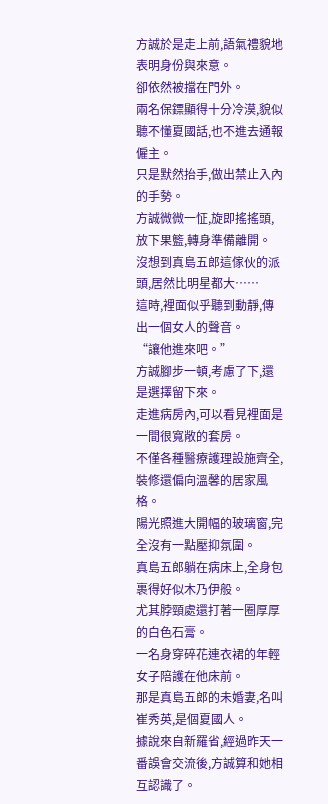方誠於是走上前,語氣禮貌地表明身份與來意。
卻依然被擋在門外。
兩名保鏢顯得十分冷漠,貌似聽不懂夏國話,也不進去通報僱主。
只是默然抬手,做出禁止入內的手勢。
方誠微微一怔,旋即搖搖頭,放下果籃,轉身準備離開。
沒想到真島五郎這傢伙的派頭,居然比明星都大……
這時,裡面似乎聽到動靜,傳出一個女人的聲音。
“讓他進來吧。”
方誠腳步一頓,考慮了下,還是選擇留下來。
走進病房內,可以看見裡面是一間很寬敞的套房。
不僅各種醫療護理設施齊全,裝修還偏向溫馨的居家風格。
陽光照進大開幅的玻璃窗,完全沒有一點壓抑氛圍。
真島五郎躺在病床上,全身包裹得好似木乃伊般。
尤其脖頸處還打著一圈厚厚的白色石膏。
一名身穿碎花連衣裙的年輕女子陪護在他床前。
那是真島五郎的未婚妻,名叫崔秀英,是個夏國人。
據說來自新羅省,經過昨天一番誤會交流後,方誠算和她相互認識了。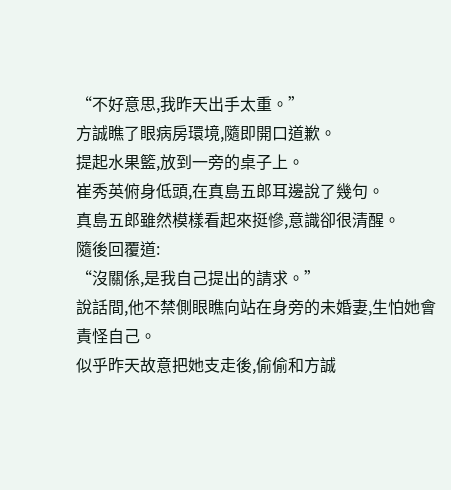“不好意思,我昨天出手太重。”
方誠瞧了眼病房環境,隨即開口道歉。
提起水果籃,放到一旁的桌子上。
崔秀英俯身低頭,在真島五郎耳邊說了幾句。
真島五郎雖然模樣看起來挺慘,意識卻很清醒。
隨後回覆道:
“沒關係,是我自己提出的請求。”
說話間,他不禁側眼瞧向站在身旁的未婚妻,生怕她會責怪自己。
似乎昨天故意把她支走後,偷偷和方誠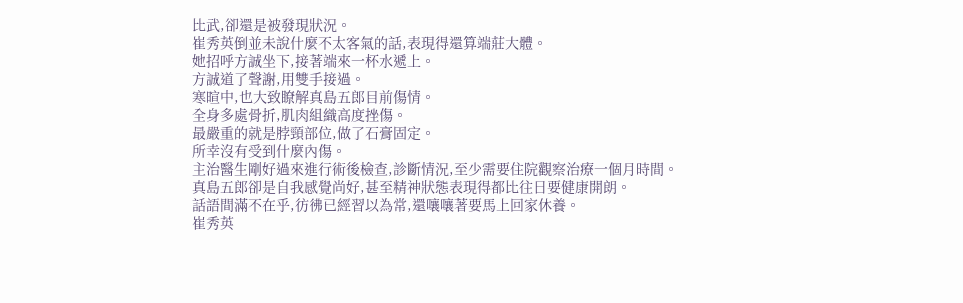比武,卻還是被發現狀況。
崔秀英倒並未說什麼不太客氣的話,表現得還算端莊大體。
她招呼方誠坐下,接著端來一杯水遞上。
方誠道了聲謝,用雙手接過。
寒暄中,也大致瞭解真島五郎目前傷情。
全身多處骨折,肌肉組織高度挫傷。
最嚴重的就是脖頸部位,做了石膏固定。
所幸沒有受到什麼內傷。
主治醫生剛好過來進行術後檢查,診斷情況,至少需要住院觀察治療一個月時間。
真島五郎卻是自我感覺尚好,甚至精神狀態表現得都比往日要健康開朗。
話語間滿不在乎,彷彿已經習以為常,還嚷嚷著要馬上回家休養。
崔秀英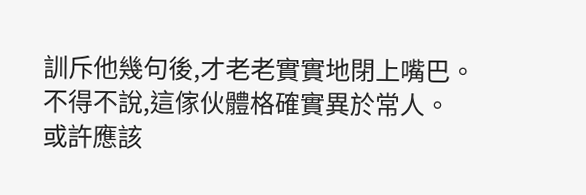訓斥他幾句後,才老老實實地閉上嘴巴。
不得不說,這傢伙體格確實異於常人。
或許應該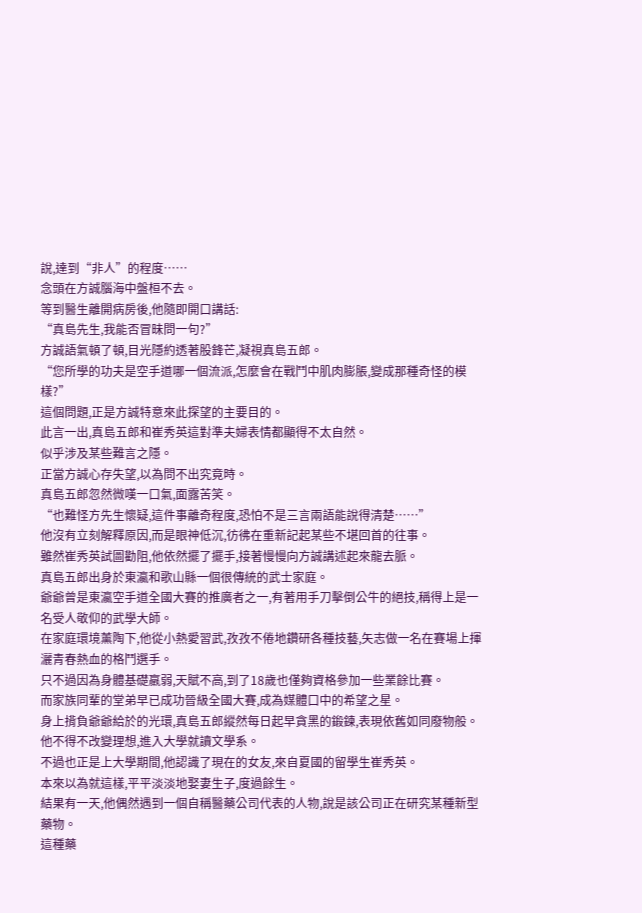說,達到“非人”的程度……
念頭在方誠腦海中盤桓不去。
等到醫生離開病房後,他隨即開口講話:
“真島先生,我能否冒昧問一句?”
方誠語氣頓了頓,目光隱約透著股鋒芒,凝視真島五郎。
“您所學的功夫是空手道哪一個流派,怎麼會在戰鬥中肌肉膨脹,變成那種奇怪的模樣?”
這個問題,正是方誠特意來此探望的主要目的。
此言一出,真島五郎和崔秀英這對準夫婦表情都顯得不太自然。
似乎涉及某些難言之隱。
正當方誠心存失望,以為問不出究竟時。
真島五郎忽然微嘆一口氣,面露苦笑。
“也難怪方先生懷疑,這件事離奇程度,恐怕不是三言兩語能說得清楚……”
他沒有立刻解釋原因,而是眼神低沉,彷彿在重新記起某些不堪回首的往事。
雖然崔秀英試圖勸阻,他依然擺了擺手,接著慢慢向方誠講述起來龍去脈。
真島五郎出身於東瀛和歌山縣一個很傳統的武士家庭。
爺爺曾是東瀛空手道全國大賽的推廣者之一,有著用手刀擊倒公牛的絕技,稱得上是一名受人敬仰的武學大師。
在家庭環境薰陶下,他從小熱愛習武,孜孜不倦地鑽研各種技藝,矢志做一名在賽場上揮灑青春熱血的格鬥選手。
只不過因為身體基礎羸弱,天賦不高,到了18歲也僅夠資格參加一些業餘比賽。
而家族同輩的堂弟早已成功晉級全國大賽,成為媒體口中的希望之星。
身上揹負爺爺給於的光環,真島五郎縱然每日起早貪黑的鍛鍊,表現依舊如同廢物般。
他不得不改變理想,進入大學就讀文學系。
不過也正是上大學期間,他認識了現在的女友,來自夏國的留學生崔秀英。
本來以為就這樣,平平淡淡地娶妻生子,度過餘生。
結果有一天,他偶然遇到一個自稱醫藥公司代表的人物,說是該公司正在研究某種新型藥物。
這種藥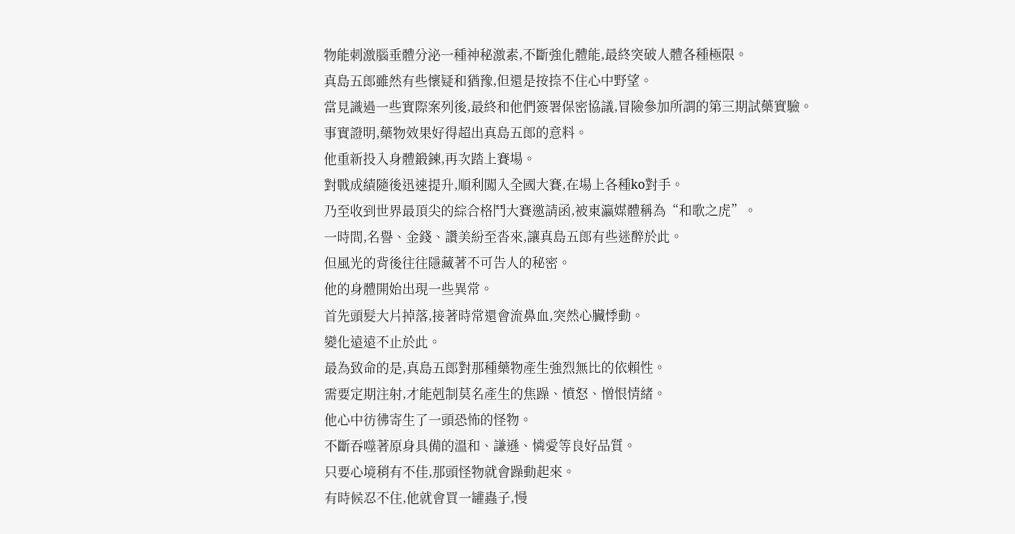物能刺激腦垂體分泌一種神秘激素,不斷強化體能,最終突破人體各種極限。
真島五郎雖然有些懷疑和猶豫,但還是按捺不住心中野望。
當見識過一些實際案列後,最終和他們簽署保密協議,冒險參加所謂的第三期試藥實驗。
事實證明,藥物效果好得超出真島五郎的意料。
他重新投入身體鍛鍊,再次踏上賽場。
對戰成績隨後迅速提升,順利闖入全國大賽,在場上各種ko對手。
乃至收到世界最頂尖的綜合格鬥大賽邀請函,被東瀛媒體稱為“和歌之虎”。
一時間,名譽、金錢、讚美紛至沓來,讓真島五郎有些迷醉於此。
但風光的背後往往隱藏著不可告人的秘密。
他的身體開始出現一些異常。
首先頭髮大片掉落,接著時常還會流鼻血,突然心臟悸動。
變化遠遠不止於此。
最為致命的是,真島五郎對那種藥物產生強烈無比的依賴性。
需要定期注射,才能剋制莫名產生的焦躁、憤怒、憎恨情緒。
他心中彷彿寄生了一頭恐怖的怪物。
不斷吞噬著原身具備的溫和、謙遜、憐愛等良好品質。
只要心境稍有不佳,那頭怪物就會躁動起來。
有時候忍不住,他就會買一罐蟲子,慢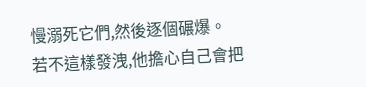慢溺死它們,然後逐個碾爆。
若不這樣發洩,他擔心自己會把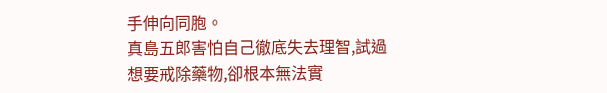手伸向同胞。
真島五郎害怕自己徹底失去理智,試過想要戒除藥物,卻根本無法實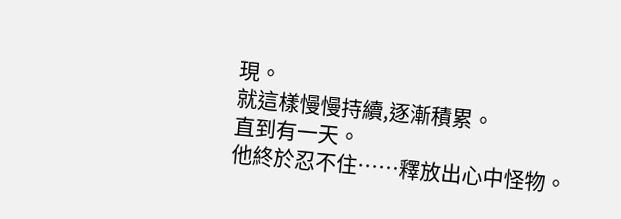現。
就這樣慢慢持續,逐漸積累。
直到有一天。
他終於忍不住……釋放出心中怪物。